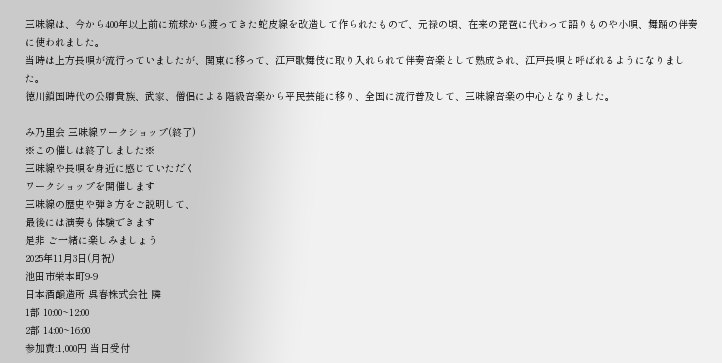三味線は、今から400年以上前に琉球から渡ってきた蛇皮線を改造して作られたもので、元禄の頃、在来の琵琶に代わって語りものや小唄、舞踊の伴奏に使われました。
当時は上方長唄が流行っていましたが、関東に移って、江戸歌舞伎に取り入れられて伴奏音楽として熟成され、江戸長唄と呼ばれるようになりました。
徳川鎖国時代の公卿貴族、武家、僧侶による階級音楽から平民芸能に移り、全国に流行普及して、三味線音楽の中心となりました。

み乃里会 三味線ワークショップ(終了)
※この催しは終了しました※
三味線や長唄を身近に感じていただく
ワークショップを開催します
三味線の歴史や弾き方をご説明して、
最後には演奏も体験できます
是非 ご一緒に楽しみましょう
2025年11月3日(月祝)
池田市栄本町9-9
日本酒醸造所 呉春株式会社 隣
1部 10:00~12:00
2部 14:00~16:00
参加費:1,000円 当日受付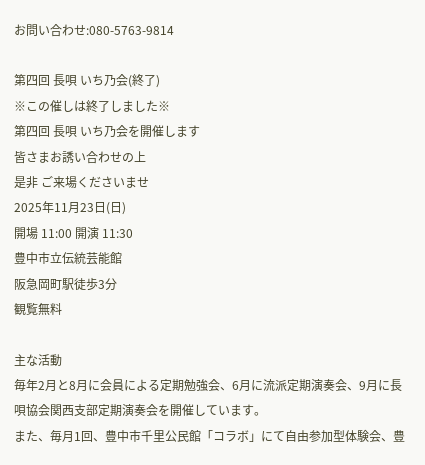お問い合わせ:080-5763-9814

第四回 長唄 いち乃会(終了)
※この催しは終了しました※
第四回 長唄 いち乃会を開催します
皆さまお誘い合わせの上
是非 ご来場くださいませ
2025年11月23日(日)
開場 11:00 開演 11:30
豊中市立伝統芸能館
阪急岡町駅徒歩3分
観覧無料

主な活動
毎年2月と8月に会員による定期勉強会、6月に流派定期演奏会、9月に長唄協会関西支部定期演奏会を開催しています。
また、毎月1回、豊中市千里公民館「コラボ」にて自由参加型体験会、豊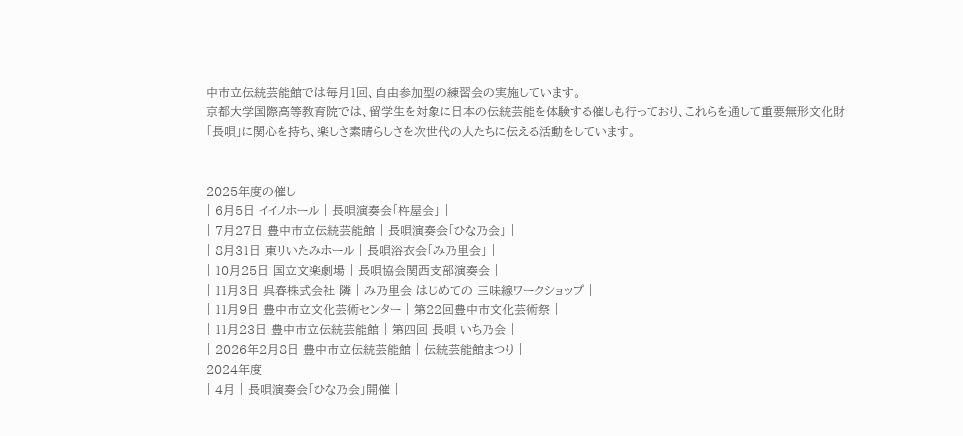中市立伝統芸能館では毎月1回、自由参加型の練習会の実施しています。
京都大学国際高等教育院では、留学生を対象に日本の伝統芸能を体験する催しも行っており、これらを通して重要無形文化財「長唄」に関心を持ち、楽しさ素晴らしさを次世代の人たちに伝える活動をしています。


2025年度の催し
| 6月5日 イイノホール | 長唄演奏会「杵屋会」 |
| 7月27日 豊中市立伝統芸能館 | 長唄演奏会「ひな乃会」 |
| 8月31日 東リいたみホール | 長唄浴衣会「み乃里会」 |
| 10月25日 国立文楽劇場 | 長唄協会関西支部演奏会 |
| 11月3日 呉春株式会社 隣 | み乃里会 はじめての 三味線ワークショップ |
| 11月9日 豊中市立文化芸術センター | 第22回豊中市文化芸術祭 |
| 11月23日 豊中市立伝統芸能館 | 第四回 長唄 いち乃会 |
| 2026年2月8日 豊中市立伝統芸能館 | 伝統芸能館まつり |
2024年度
| 4月 | 長唄演奏会「ひな乃会」開催 |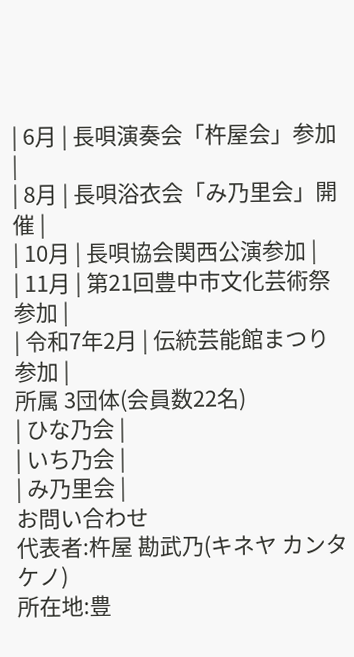| 6月 | 長唄演奏会「杵屋会」参加 |
| 8月 | 長唄浴衣会「み乃里会」開催 |
| 10月 | 長唄協会関西公演参加 |
| 11月 | 第21回豊中市文化芸術祭参加 |
| 令和7年2月 | 伝統芸能館まつり参加 |
所属 3団体(会員数22名)
| ひな乃会 |
| いち乃会 |
| み乃里会 |
お問い合わせ
代表者:杵屋 勘武乃(キネヤ カンタケノ)
所在地:豊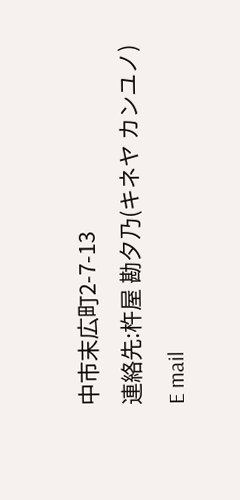中市末広町2-7-13
連絡先:杵屋 勘夕乃(キネヤ カンユノ)
E mail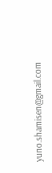yuno.shamisen@gmail.com